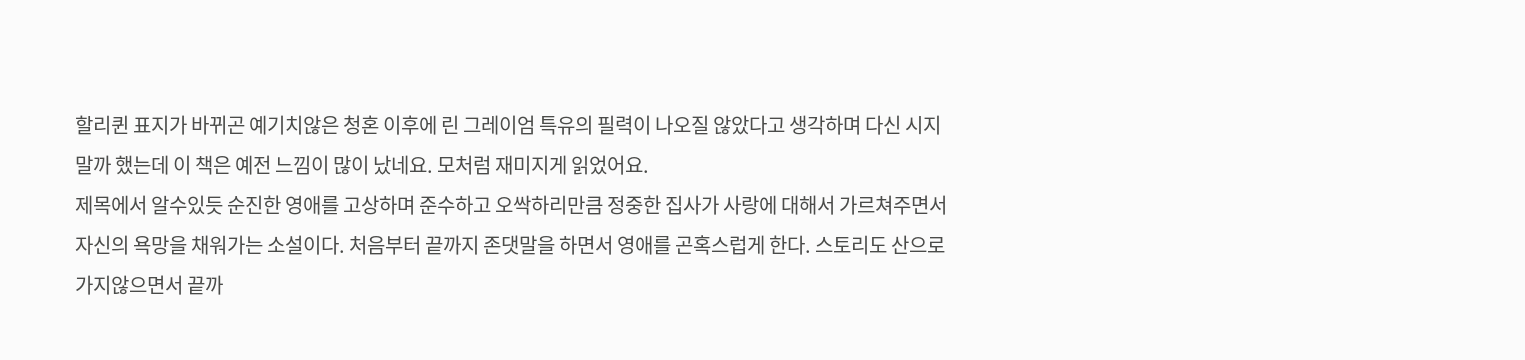할리퀸 표지가 바뀌곤 예기치않은 청혼 이후에 린 그레이엄 특유의 필력이 나오질 않았다고 생각하며 다신 시지말까 했는데 이 책은 예전 느낌이 많이 났네요. 모처럼 재미지게 읽었어요.
제목에서 알수있듯 순진한 영애를 고상하며 준수하고 오싹하리만큼 정중한 집사가 사랑에 대해서 가르쳐주면서 자신의 욕망을 채워가는 소설이다. 처음부터 끝까지 존댓말을 하면서 영애를 곤혹스럽게 한다. 스토리도 산으로 가지않으면서 끝까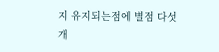지 유지되는점에 별점 다섯개